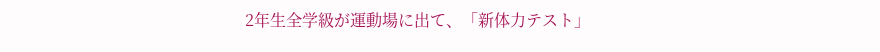2年生全学級が運動場に出て、「新体力テスト」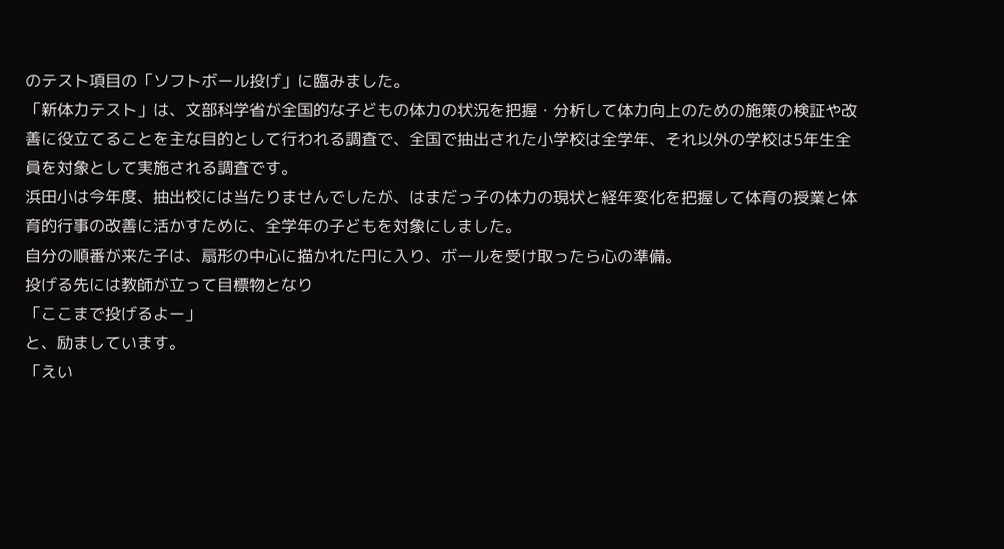のテスト項目の「ソフトボール投げ」に臨みました。
「新体力テスト」は、文部科学省が全国的な子どもの体力の状況を把握・分析して体力向上のための施策の検証や改善に役立てることを主な目的として行われる調査で、全国で抽出された小学校は全学年、それ以外の学校は5年生全員を対象として実施される調査です。
浜田小は今年度、抽出校には当たりませんでしたが、はまだっ子の体力の現状と経年変化を把握して体育の授業と体育的行事の改善に活かすために、全学年の子どもを対象にしました。
自分の順番が来た子は、扇形の中心に描かれた円に入り、ボールを受け取ったら心の準備。
投げる先には教師が立って目標物となり
「ここまで投げるよー」
と、励ましています。
「えい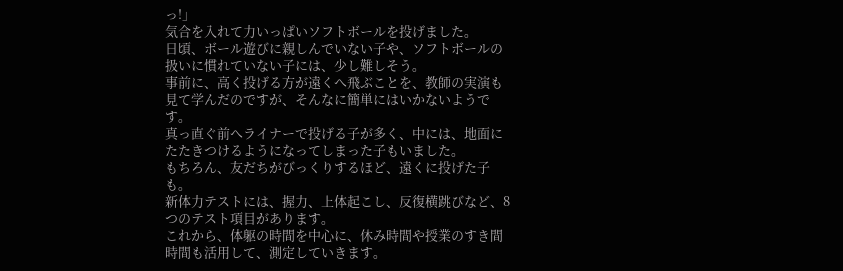っ!」
気合を入れて力いっぱいソフトボールを投げました。
日頃、ボール遊びに親しんでいない子や、ソフトボールの扱いに慣れていない子には、少し難しそう。
事前に、高く投げる方が遠くへ飛ぶことを、教師の実演も見て学んだのですが、そんなに簡単にはいかないようです。
真っ直ぐ前へライナーで投げる子が多く、中には、地面にたたきつけるようになってしまった子もいました。
もちろん、友だちがびっくりするほど、遠くに投げた子も。
新体力テストには、握力、上体起こし、反復横跳びなど、8つのテスト項目があります。
これから、体躯の時間を中心に、休み時間や授業のすき間時間も活用して、測定していきます。